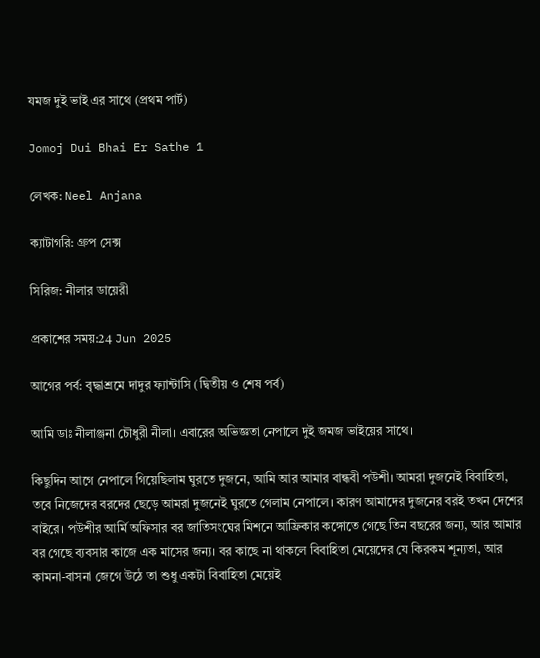যমজ দুই ভাই এর সাথে (প্রথম পার্ট)

Jomoj Dui Bhai Er Sathe 1

লেখক: Neel Anjana

ক্যাটাগরি: গ্রুপ সেক্স

সিরিজ: নীলার ডায়েরী

প্রকাশের সময়:24 Jun 2025

আগের পর্ব: বৃদ্ধাশ্রমে দাদুর ফ্যান্টাসি (দ্বিতীয় ও শেষ পর্ব)

আমি ডাঃ নীলাঞ্জনা চৌধুরী নীলা। এবারের অভিজ্ঞতা নেপালে দুই জমজ ভাইয়ের সাথে।

কিছুদিন আগে নেপালে গিয়েছিলাম ঘুরতে দুজনে, আমি আর আমার বান্ধবী পউশী। আমরা দুজনেই বিবাহিতা, তবে নিজেদের বরদের ছেড়ে আমরা দুজনেই ঘুরতে গেলাম নেপালে। কারণ আমাদের দুজনের বরই তখন দেশের বাইরে। পউশীর আর্মি অফিসার বর জাতিসংঘের মিশনে আফ্রিকার কঙ্গোতে গেছে তিন বছরের জন্য, আর আমার বর গেছে ব্যবসার কাজে এক মাসের জন্য। বর কাছে না থাকলে বিবাহিতা মেয়েদের যে কিরকম শূন্যতা, আর কামনা-বাসনা জেগে উঠে তা শুধু একটা বিবাহিতা মেয়েই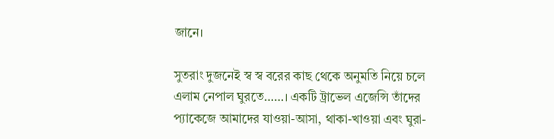জানে।

সুতরাং দুজনেই স্ব স্ব বরের কাছ থেকে অনুমতি নিয়ে চলে এলাম নেপাল ঘুরতে……। একটি ট্রাভেল এজেন্সি তাঁদের প্যাকেজে আমাদের যাওয়া-আসা, থাকা-খাওয়া এবং ঘুরা-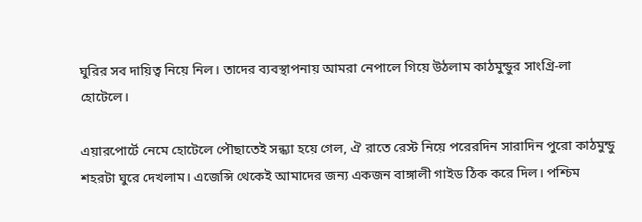ঘুরির সব দায়িত্ব নিয়ে নিল। তাদের ব্যবস্থাপনায় আমরা নেপালে গিয়ে উঠলাম কাঠমুন্ডুর সাংগ্রি-লা হোটেলে।

এয়ারপোর্টে নেমে হোটেলে পৌছাতেই সন্ধ্যা হয়ে গেল, ঐ রাতে রেস্ট নিয়ে পরেরদিন সারাদিন পুরো কাঠমুন্ডু শহরটা ঘুরে দেখলাম। এজেন্সি থেকেই আমাদের জন্য একজন বাঙ্গালী গাইড ঠিক করে দিল। পশ্চিম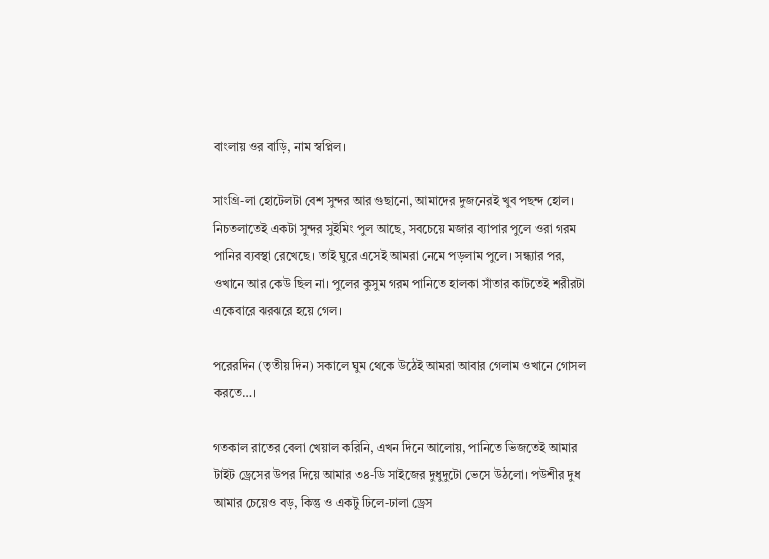বাংলায় ওর বাড়ি, নাম স্বপ্নিল।

সাংগ্রি-লা হোটেলটা বেশ সুন্দর আর গুছানো, আমাদের দুজনেরই খুব পছন্দ হোল। নিচতলাতেই একটা সুন্দর সুইমিং পুল আছে, সবচেয়ে মজার ব্যাপার পুলে ওরা গরম পানির ব্যবস্থা রেখেছে। তাই ঘুরে এসেই আমরা নেমে পড়লাম পুলে। সন্ধ্যার পর, ওখানে আর কেউ ছিল না। পুলের কুসুম গরম পানিতে হালকা সাঁতার কাটতেই শরীরটা একেবারে ঝরঝরে হয়ে গেল।

পরেরদিন (তৃতীয় দিন) সকালে ঘুম থেকে উঠেই আমরা আবার গেলাম ওখানে গোসল করতে…।

গতকাল রাতের বেলা খেয়াল করিনি, এখন দিনে আলোয়, পানিতে ভিজতেই আমার টাইট ড্রেসের উপর দিয়ে আমার ৩৪-ডি সাইজের দুধুদুটো ভেসে উঠলো। পউশীর দুধ আমার চেয়েও বড়, কিন্তু ও একটু ঢিলে-ঢালা ড্রেস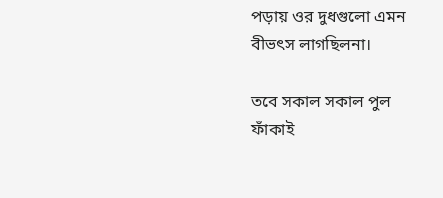পড়ায় ওর দুধগুলো এমন বীভৎস লাগছিলনা।

তবে সকাল সকাল পুল ফাঁকাই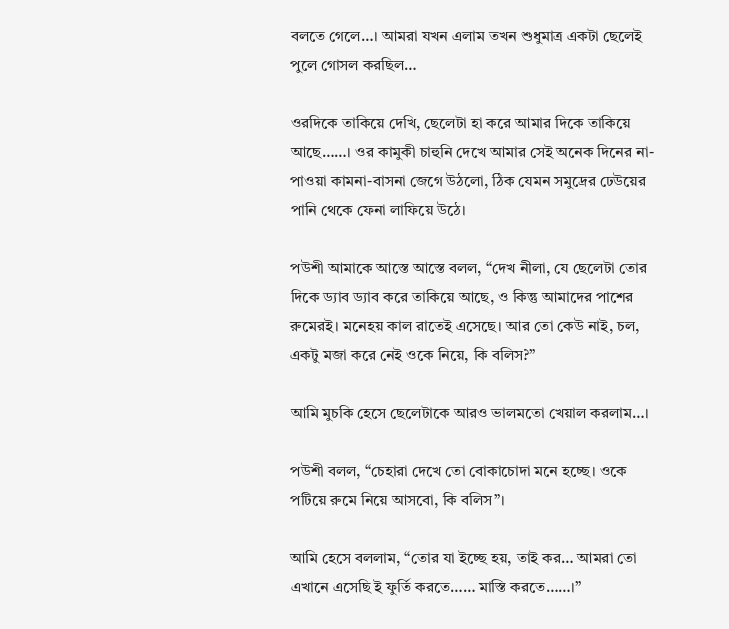বলতে গেলে…। আমরা যখন এলাম তখন শুধুমাত্র একটা ছেলেই পুলে গোসল করছিল…

ওরদিকে তাকিয়ে দেখি, ছেলেটা হা করে আমার দিকে তাকিয়ে আছে……। ওর কামুকী চাহুনি দেখে আমার সেই অনেক দিনের না-পাওয়া কামনা-বাসনা জেগে উঠলো, ঠিক যেমন সমুদ্রের ঢেউয়ের পানি থেকে ফেনা লাফিয়ে উঠে।

পউশী আমাকে আস্তে আস্তে বলল, “দেখ নীলা, যে ছেলেটা তোর দিকে ড্যাব ড্যাব করে তাকিয়ে আছে, ও কিন্তু আমাদের পাশের রুমেরই। মনেহয় কাল রাতেই এসেছে। আর তো কেউ নাই, চল, একটু মজা করে নেই ওকে নিয়ে, কি বলিস?”

আমি মুচকি হেসে ছেলেটাকে আরও ভালমতো খেয়াল করলাম…।

পউশী বলল, “চেহারা দেখে তো বোকাচোদা মনে হচ্ছে। ওকে পটিয়ে রুমে নিয়ে আসবো, কি বলিস”।

আমি হেসে বললাম, “তোর যা ইচ্ছে হয়, তাই কর… আমরা তো এখানে এসেছি ই ফুর্তি করতে…… মাস্তি করতে……।”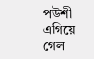পউশী এগিয়ে গেল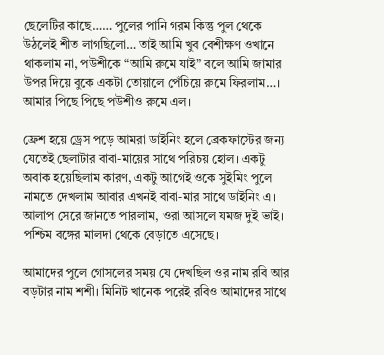ছেলেটির কাছে…… পুলের পানি গরম কিন্তু পুল থেকে উঠলেই শীত লাগছিলো… তাই আমি খুব বেশীক্ষণ ওখানে থাকলাম না, পউশীকে “আমি রুমে যাই” বলে আমি জামার উপর দিয়ে বুকে একটা তোয়ালে পেঁচিয়ে রুমে ফিরলাম…। আমার পিছে পিছে পউশীও রুমে এল।

ফ্রেশ হয়ে ড্রেস পড়ে আমরা ডাইনিং হলে ব্রেকফাস্টের জন্য যেতেই ছেলাটার বাবা-মায়ের সাথে পরিচয় হোল। একটু অবাক হয়েছিলাম কারণ, একটু আগেই ওকে সুইমিং পুলে নামতে দেখলাম আবার এখনই বাবা-মার সাথে ডাইনিং এ। আলাপ সেরে জানতে পারলাম, ওরা আসলে যমজ দুই ভাই। পশ্চিম বঙ্গের মালদা থেকে বেড়াতে এসেছে।

আমাদের পুলে গোসলের সময় যে দেখছিল ওর নাম রবি আর বড়টার নাম শশী। মিনিট খানেক পরেই রবিও আমাদের সাথে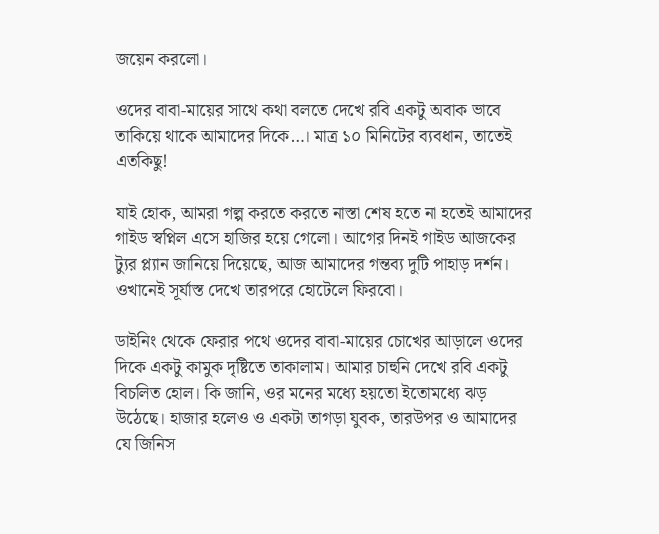জয়েন করলো।

ওদের বাবা-মায়ের সাথে কথা বলতে দেখে রবি একটু অবাক ভাবে তাকিয়ে থাকে আমাদের দিকে…। মাত্র ১০ মিনিটের ব্যবধান, তাতেই এতকিছু!

যাই হোক, আমরা গল্প করতে করতে নাস্তা শেষ হতে না হতেই আমাদের গাইড স্বপ্নিল এসে হাজির হয়ে গেলো। আগের দিনই গাইড আজকের ট্যুর প্ল্যান জানিয়ে দিয়েছে, আজ আমাদের গন্তব্য দুটি পাহাড় দর্শন। ওখানেই সূর্যাস্ত দেখে তারপরে হোটেলে ফিরবো।

ডাইনিং থেকে ফেরার পথে ওদের বাবা-মায়ের চোখের আড়ালে ওদের দিকে একটু কামুক দৃষ্টিতে তাকালাম। আমার চাহুনি দেখে রবি একটু বিচলিত হোল। কি জানি, ওর মনের মধ্যে হয়তো ইতোমধ্যে ঝড় উঠেছে। হাজার হলেও ও একটা তাগড়া যুবক, তারউপর ও আমাদের যে জিনিস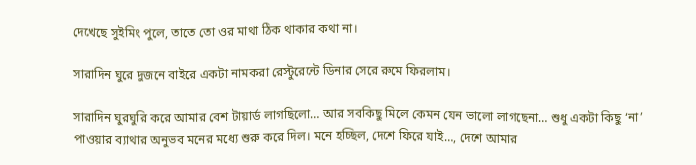দেখেছে সুইমিং পুলে, তাতে তো ওর মাথা ঠিক থাকার কথা না।

সারাদিন ঘুরে দুজনে বাইরে একটা নামকরা রেস্টুরেন্টে ডিনার সেরে রুমে ফিরলাম।

সারাদিন ঘুরঘুরি করে আমার বেশ টায়ার্ড লাগছিলো… আর সবকিছু মিলে কেমন যেন ভালো লাগছেনা… শুধু একটা কিছু ‘না’ পাওয়ার ব্যাথার অনুভব মনের মধ্যে শুরু করে দিল। মনে হচ্ছিল, দেশে ফিরে যাই…, দেশে আমার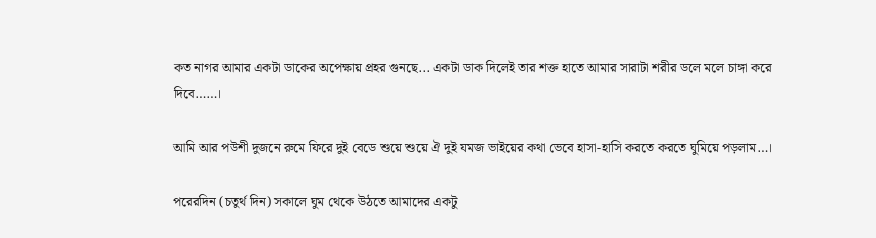কত নাগর আমার একটা ডাকের অপেক্ষায় প্রহর গুনছে... একটা ডাক দিলেই তার শক্ত হাতে আমার সারাটা শরীর ডলে মলে চাঙ্গা করে দিবে……।

আমি আর পউশী দুজনে রুমে ফিরে দুই বেডে শুয়ে শুয়ে ঐ দুই যমজ ভাইয়ের কথা ভেবে হাসা-হাসি করতে করতে ঘুমিয়ে পড়লাম…।

পরেরদিন (চতুর্থ দিন) সকালে ঘুম থেকে উঠতে আমাদের একটু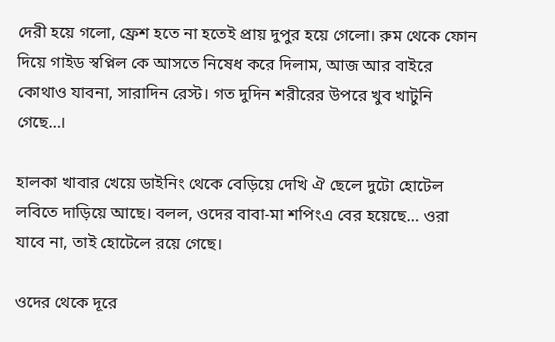দেরী হয়ে গলো, ফ্রেশ হতে না হতেই প্রায় দুপুর হয়ে গেলো। রুম থেকে ফোন দিয়ে গাইড স্বপ্নিল কে আসতে নিষেধ করে দিলাম, আজ আর বাইরে কোথাও যাবনা, সারাদিন রেস্ট। গত দুদিন শরীরের উপরে খুব খাটুনি গেছে…।

হালকা খাবার খেয়ে ডাইনিং থেকে বেড়িয়ে দেখি ঐ ছেলে দুটো হোটেল লবিতে দাড়িয়ে আছে। বলল, ওদের বাবা-মা শপিংএ বের হয়েছে… ওরা যাবে না, তাই হোটেলে রয়ে গেছে।

ওদের থেকে দূরে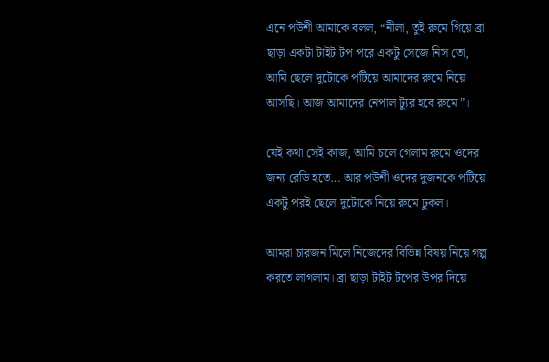এনে পউশী আমাকে বলল, “নীলা, তুই রুমে গিয়ে ব্রা ছাড়া একটা টাইট টপ পরে একটু সেজে নিস তো, আমি ছেলে দুটোকে পটিয়ে আমাদের রুমে নিয়ে আসছি। আজ আমাদের নেপাল ট্যুর হবে রুমে”।

যেই কথা সেই কাজ, আমি চলে গেলাম রুমে ওদের জন্য রেডি হতে… আর পউশী ওদের দুজনকে পটিয়ে একটু পরই ছেলে দুটোকে নিয়ে রুমে ঢুকল।

আমরা চারজন মিলে নিজেদের বিভিন্ন বিষয় নিয়ে গল্প করতে লাগলাম। ব্রা ছাড়া টাইট টপের উপর দিয়ে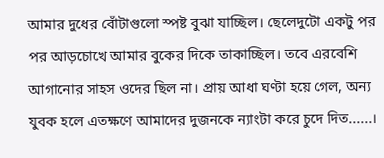আমার দুধের বোঁটাগুলো স্পষ্ট বুঝা যাচ্ছিল। ছেলেদুটো একটু পর পর আড়চোখে আমার বুকের দিকে তাকাচ্ছিল। তবে এরবেশি আগানোর সাহস ওদের ছিল না। প্রায় আধা ঘণ্টা হয়ে গেল, অন্য যুবক হলে এতক্ষণে আমাদের দুজনকে ন্যাংটা করে চুদে দিত......।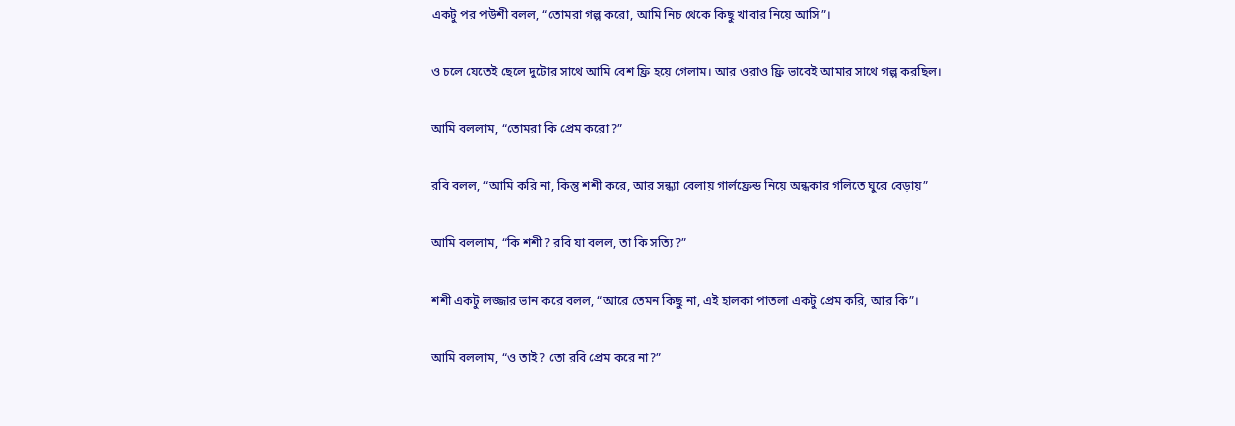একটু পর পউশী বলল, “তোমরা গল্প করো, আমি নিচ থেকে কিছু খাবার নিয়ে আসি”।

ও চলে যেতেই ছেলে দুটোর সাথে আমি বেশ ফ্রি হয়ে গেলাম। আর ওরাও ফ্রি ভাবেই আমার সাথে গল্প করছিল।

আমি বললাম, “তোমরা কি প্রেম করো?”

রবি বলল, “আমি করি না, কিন্তু শশী করে, আর সন্ধ্যা বেলায় গার্লফ্রেন্ড নিয়ে অন্ধকার গলিতে ঘুরে বেড়ায়”

আমি বললাম, “কি শশী? রবি যা বলল, তা কি সত্যি?”

শশী একটু লজ্জার ভান করে বলল, “আরে তেমন কিছু না, এই হালকা পাতলা একটু প্রেম করি, আর কি”।

আমি বললাম, “ও তাই? তো রবি প্রেম করে না?”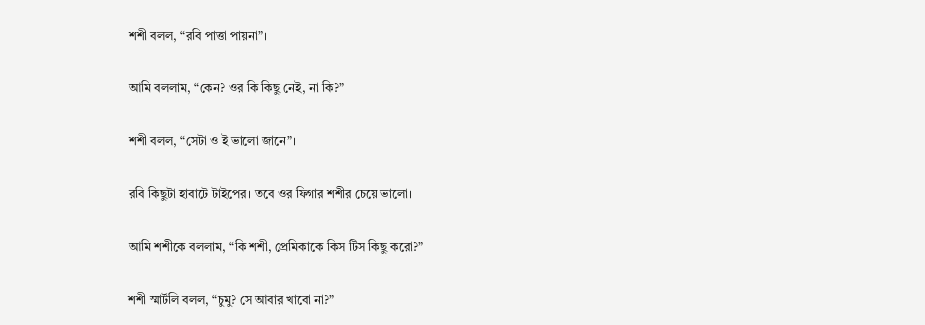শশী বলল, “রবি পাত্তা পায়না”।

আমি বললাম, “কেন? ওর কি কিছু নেই, না কি?”

শশী বলল, “সেটা ও ই ভালো জানে”।

রবি কিছুটা হাবাটে টাইপের। তবে ওর ফিগার শশীর চেয়ে ভালো।

আমি শশীকে বললাম, “কি শশী, প্রেমিকাকে কিস টিস কিছু করো?”

শশী স্মার্টলি বলল, “চুমু? সে আবার খাবো না?”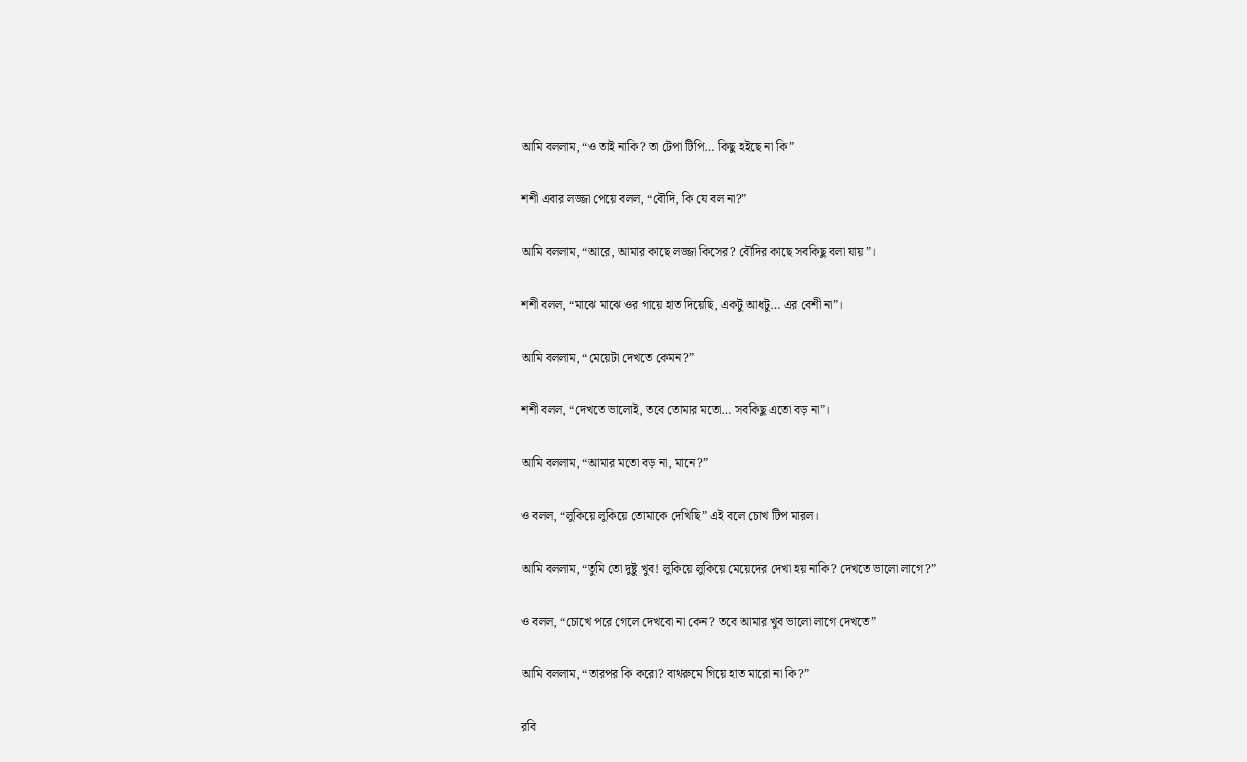আমি বললাম, “ও তাই নাকি? তা টেপা টিপি… কিছু হইছে না কি”

শশী এবার লজ্জা পেয়ে বলল, “বৌদি, কি যে বল না?”

আমি বললাম, “আরে, আমার কাছে লজ্জা কিসের? বৌদির কাছে সবকিছু বলা যায়”।

শশী বলল, “মাঝে মাঝে ওর গায়ে হাত দিয়েছি, একটু আধটু… এর বেশী না”।

আমি বললাম, “মেয়েটা দেখতে কেমন?”

শশী বলল, “দেখতে ভালোই, তবে তোমার মতো… সবকিছু এতো বড় না”।

আমি বললাম, “আমার মতো বড় না, মানে?”

ও বলল, “লুকিয়ে লুকিয়ে তোমাকে দেখিছি” এই বলে চোখ টিপ মারল।

আমি বললাম, “তুমি তো দুষ্টু খুব! লুকিয়ে লুকিয়ে মেয়েদের দেখা হয় নাকি? দেখতে ভালো লাগে?”

ও বলল, “চোখে পরে গেলে দেখবো না কেন? তবে আমার খুব ভালো লাগে দেখতে”

আমি বললাম, “তারপর কি করো? বাথরুমে গিয়ে হাত মারো না কি?”

রবি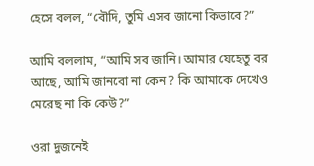হেসে বলল, “বৌদি, তুমি এসব জানো কিভাবে?”

আমি বললাম, “আমি সব জানি। আমার যেহেতু বর আছে, আমি জানবো না কেন? কি আমাকে দেখেও মেরেছ না কি কেউ?”

ওরা দুজনেই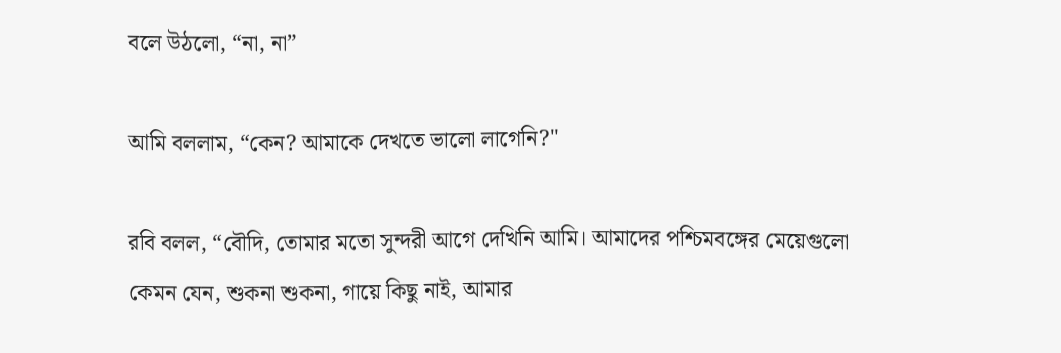বলে উঠলো, “না, না”

আমি বললাম, “কেন? আমাকে দেখতে ভালো লাগেনি?"

রবি বলল, “বৌদি, তোমার মতো সুন্দরী আগে দেখিনি আমি। আমাদের পশ্চিমবঙ্গের মেয়েগুলো কেমন যেন, শুকনা শুকনা, গায়ে কিছু নাই, আমার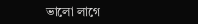ভালো লাগে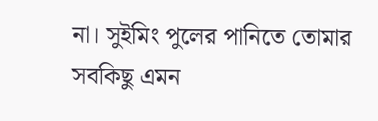না। সুইমিং পুলের পানিতে তোমার সবকিছু এমন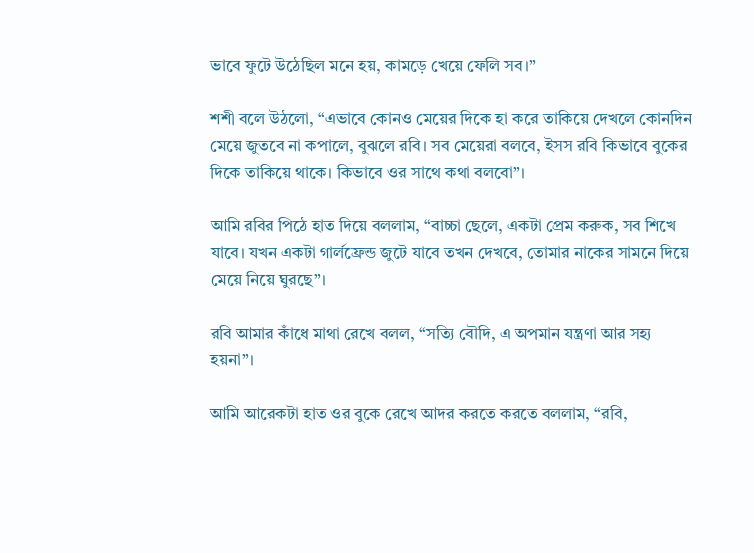ভাবে ফুটে উঠেছিল মনে হয়, কামড়ে খেয়ে ফেলি সব।”

শশী বলে উঠলো, “এভাবে কোনও মেয়ের দিকে হা করে তাকিয়ে দেখলে কোনদিন মেয়ে জুতবে না কপালে, বুঝলে রবি। সব মেয়েরা বলবে, ইসস রবি কিভাবে বুকের দিকে তাকিয়ে থাকে। কিভাবে ওর সাথে কথা বলবো”।

আমি রবির পিঠে হাত দিয়ে বললাম, “বাচ্চা ছেলে, একটা প্রেম করুক, সব শিখে যাবে। যখন একটা গার্লফ্রেন্ড জুটে যাবে তখন দেখবে, তোমার নাকের সামনে দিয়ে মেয়ে নিয়ে ঘুরছে”।

রবি আমার কাঁধে মাথা রেখে বলল, “সত্যি বৌদি, এ অপমান যন্ত্রণা আর সহ্য হয়না”।

আমি আরেকটা হাত ওর বুকে রেখে আদর করতে করতে বললাম, “রবি,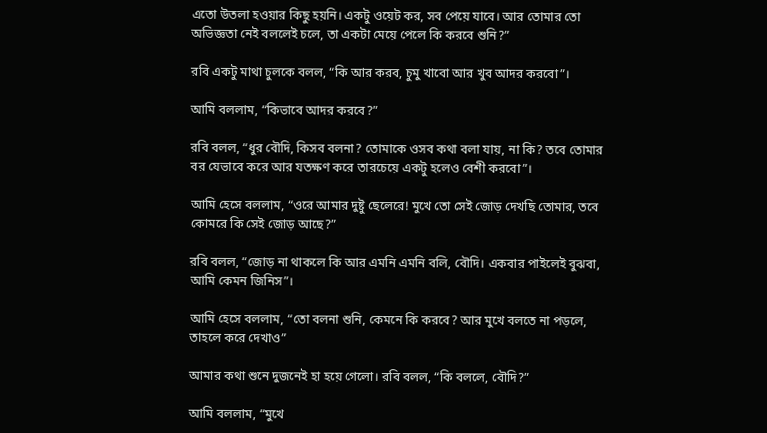এতো উতলা হওয়ার কিছু হয়নি। একটু ওয়েট কর, সব পেয়ে যাবে। আর তোমার তো অভিজ্ঞতা নেই বললেই চলে, তা একটা মেয়ে পেলে কি করবে শুনি?”

রবি একটু মাথা চুলকে বলল, “কি আর করব, চুমু খাবো আর খুব আদর করবো”।

আমি বললাম, “কিভাবে আদর করবে?”

রবি বলল, “ধুর বৌদি, কিসব বলনা? তোমাকে ওসব কথা বলা যায়, না কি? তবে তোমার বর যেভাবে করে আর যতক্ষণ করে তারচেয়ে একটু হলেও বেশী করবো”।

আমি হেসে বললাম, “ওরে আমার দুষ্টু ছেলেরে! মুখে তো সেই জোড় দেখছি তোমার, তবে কোমরে কি সেই জোড় আছে?”

রবি বলল, “জোড় না থাকলে কি আর এমনি এমনি বলি, বৌদি। একবার পাইলেই বুঝবা, আমি কেমন জিনিস”।

আমি হেসে বললাম, “তো বলনা শুনি, কেমনে কি করবে? আর মুখে বলতে না পড়লে, তাহলে করে দেখাও”

আমার কথা শুনে দুজনেই হা হয়ে গেলো। রবি বলল, “কি বললে, বৌদি?”

আমি বললাম, “মুখে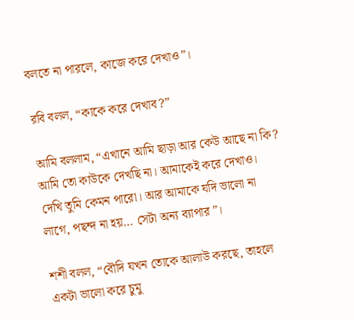বলতে না পারলে, কাজে করে দেখাও”।

রবি বলল, “কাকে করে দেখাব?”

আমি বললাম, “এখানে আমি ছাড়া আর কেউ আছে না কি? আমি তো কাউকে দেখছি না। আমাকেই করে দেখাও। দেখি তুমি কেমন পারো। আর আমাকে যদি ভালো না লাগে, পছন্দ না হয়… সেটা অন্য ব্যাপার”।

শশী বলল, “বৌদি যখন তোকে আলাউ করছে, তাহলে একটা ভালো করে চুমু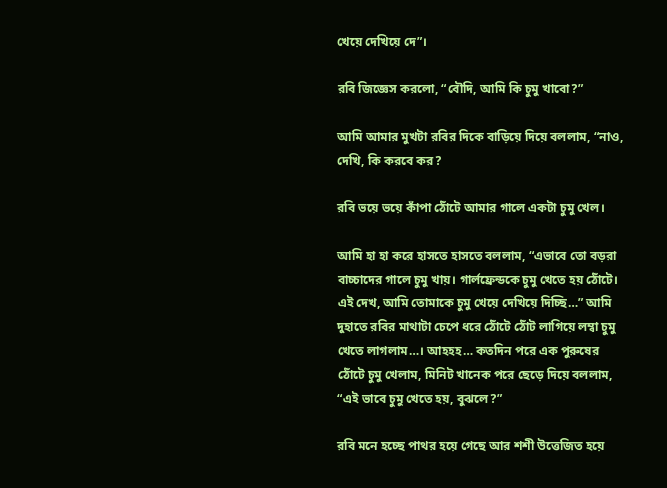খেয়ে দেখিয়ে দে”।

রবি জিজ্ঞেস করলো, “বৌদি, আমি কি চুমু খাবো?”

আমি আমার মুখটা রবির দিকে বাড়িয়ে দিয়ে বললাম, “নাও, দেখি, কি করবে কর?

রবি ভয়ে ভয়ে কাঁপা ঠোঁটে আমার গালে একটা চুমু খেল।

আমি হা হা করে হাসতে হাসতে বললাম, “এভাবে তো বড়রা বাচ্চাদের গালে চুমু খায়। গার্লফ্রেন্ডকে চুমু খেতে হয় ঠোঁটে। এই দেখ, আমি তোমাকে চুমু খেয়ে দেখিয়ে দিচ্ছি…” আমি দুহাতে রবির মাথাটা চেপে ধরে ঠোঁটে ঠোঁট লাগিয়ে লম্বা চুমু খেতে লাগলাম…। আহহহ… কতদিন পরে এক পুরুষের ঠোঁটে চুমু খেলাম, মিনিট খানেক পরে ছেড়ে দিয়ে বললাম, “এই ভাবে চুমু খেতে হয়, বুঝলে?”

রবি মনে হচ্ছে পাথর হয়ে গেছে আর শশী উত্তেজিত হয়ে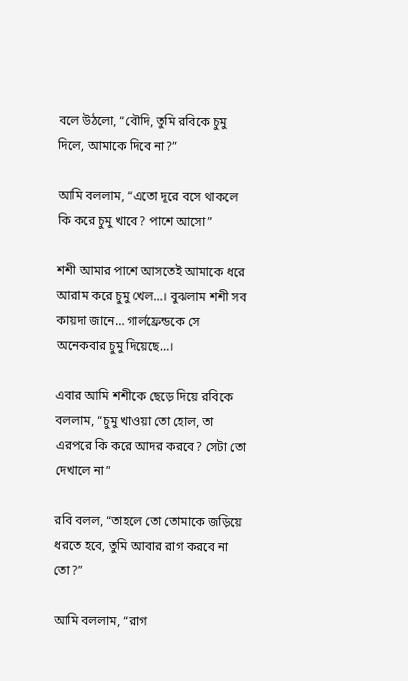বলে উঠলো, “বৌদি, তুমি রবিকে চুমু দিলে, আমাকে দিবে না?”

আমি বললাম, “এতো দূরে বসে থাকলে কি করে চুমু খাবে? পাশে আসো”

শশী আমার পাশে আসতেই আমাকে ধরে আরাম করে চুমু খেল…। বুঝলাম শশী সব কায়দা জানে… গার্লফ্রেন্ডকে সে অনেকবার চুমু দিয়েছে…।

এবার আমি শশীকে ছেড়ে দিয়ে রবিকে বললাম, “চুমু খাওয়া তো হোল, তা এরপরে কি করে আদর করবে? সেটা তো দেখালে না”

রবি বলল, “তাহলে তো তোমাকে জড়িয়ে ধরতে হবে, তুমি আবার রাগ করবে না তো?”

আমি বললাম, “রাগ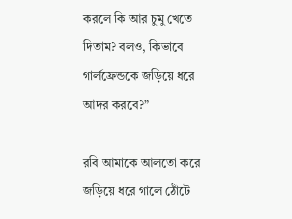করলে কি আর চুমু খেতে দিতাম? বলও, কিভাবে গার্লফ্রেন্ডকে জড়িয়ে ধরে আদর করবে?”

রবি আমাকে আলতো করে জড়িয়ে ধরে গালে ঠোঁটে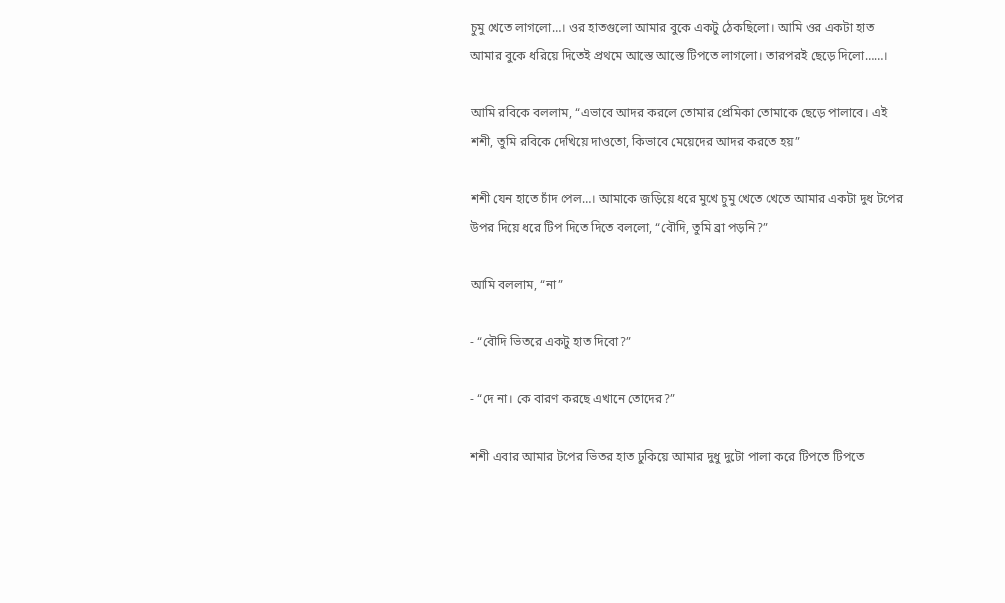চুমু খেতে লাগলো…। ওর হাতগুলো আমার বুকে একটু ঠেকছিলো। আমি ওর একটা হাত আমার বুকে ধরিয়ে দিতেই প্রথমে আস্তে আস্তে টিপতে লাগলো। তারপরই ছেড়ে দিলো……।

আমি রবিকে বললাম, “এভাবে আদর করলে তোমার প্রেমিকা তোমাকে ছেড়ে পালাবে। এই শশী, তুমি রবিকে দেখিয়ে দাওতো, কিভাবে মেয়েদের আদর করতে হয়”

শশী যেন হাতে চাঁদ পেল…। আমাকে জড়িয়ে ধরে মুখে চুমু খেতে খেতে আমার একটা দুধ টপের উপর দিয়ে ধরে টিপ দিতে দিতে বললো, “বৌদি, তুমি ব্রা পড়নি?”

আমি বললাম, “না”

- “বৌদি ভিতরে একটু হাত দিবো?”

- “দে না। কে বারণ করছে এখানে তোদের?”

শশী এবার আমার টপের ভিতর হাত ঢুকিয়ে আমার দুধু দুটো পালা করে টিপতে টিপতে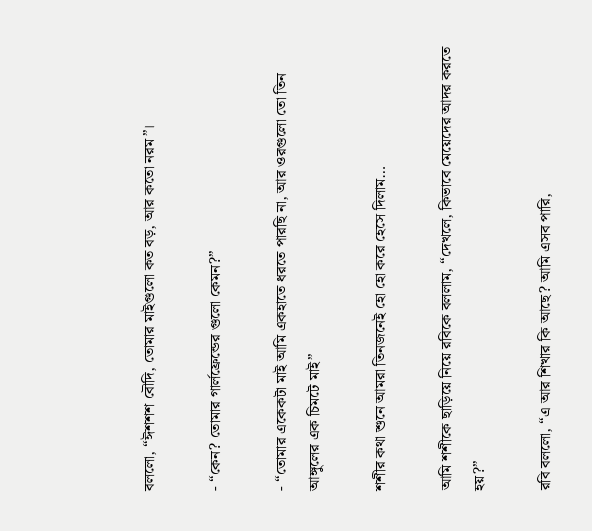বললো, “ঈশশশ বৌদি, তোমার মাইগুলো কত বড়, আর কতো নরম”।

- “কেন? তোমার গার্লফ্রেন্ডের গুলো কেমন?”

- “তোমার একেকটা মাই আমি একহাতে ধরতে পারছি না, আর ওরগুলো তো তিন আঙ্গুলের এক চিমটে মাই”

শশীর কথা শুনে আমরা তিনজনেই হো হো করে হেসে দিলাম…

আমি শশীকে ছাড়িয়ে নিয়ে রবিকে বললাম, “দেখলে, কিভাবে মেয়েদের আদর করতে হয়?”

রবি বললো, “এ আর শিখার কি আছে? আমি এসব পারি,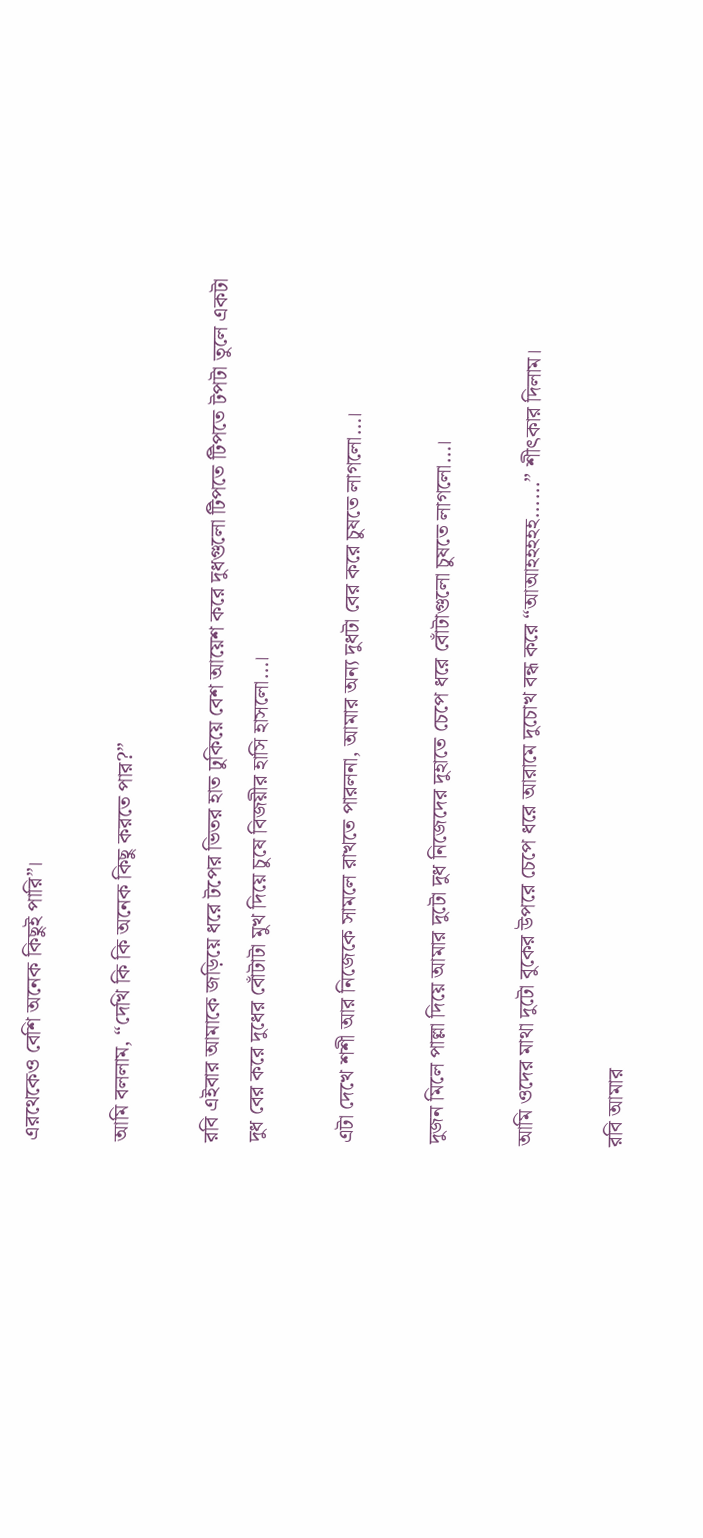এরথেকেও বেশি অনেক কিছুই পারি”।

আমি বললাম, “দেখি কি কি অনেক কিছু করতে পার?”

রবি এইবার আমাকে জড়িয়ে ধরে টপের ভিতর হাত ঢুকিয়ে বেশ আয়েশ করে দুধগুলো টিপতে টিপতে টপটা তুলে একটা দুধ বের করে দুধের বোঁটাটা মুখ দিয়ে চুষে বিজয়ীর হাসি হাসলো…।

এটা দেখে শশী আর নিজেকে সামলে রাখতে পারলনা, আমার অন্য দুধটা বের করে চুষতে লাগলো…।

দুজন মিলে পাল্লা দিয়ে আমার দুটো দুধ নিজেদের দুহাতে চেপে ধরে বোঁটাগুলো চুষতে লাগলো…।

আমি ওদের মাথা দুটো বুকের উপরে চেপে ধরে আরামে দুচোখ বন্ধ করে “আআহহহহহ......” শীৎকার দিলাম।

রবি আমার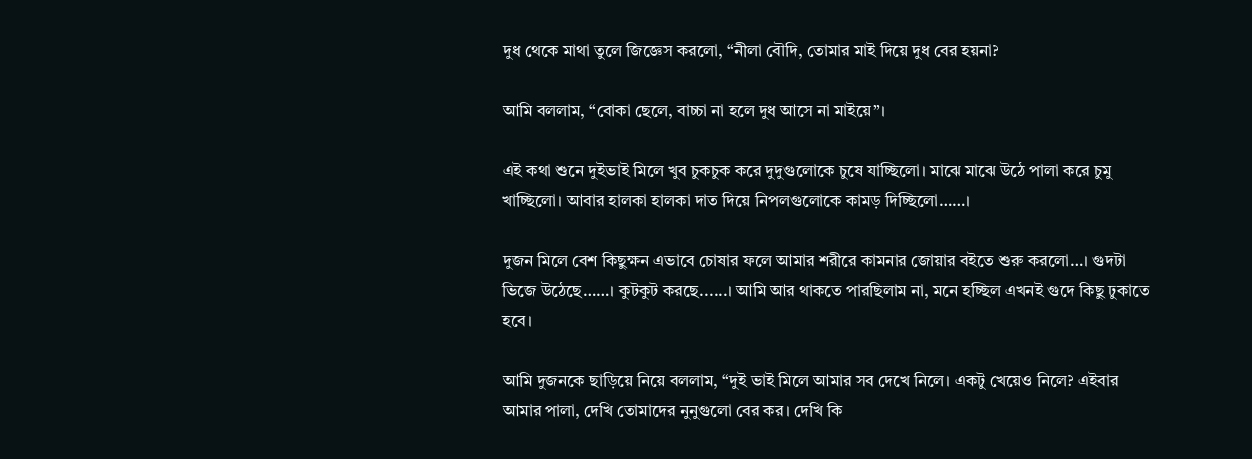দুধ থেকে মাথা তুলে জিজ্ঞেস করলো, “নীলা বৌদি, তোমার মাই দিয়ে দুধ বের হয়না?

আমি বললাম, “বোকা ছেলে, বাচ্চা না হলে দুধ আসে না মাইয়ে”।

এই কথা শুনে দুইভাই মিলে খুব চুকচুক করে দুদুগুলোকে চুষে যাচ্ছিলো। মাঝে মাঝে উঠে পালা করে চুমু খাচ্ছিলো। আবার হালকা হালকা দাত দিয়ে নিপলগুলোকে কামড় দিচ্ছিলো……।

দুজন মিলে বেশ কিছুক্ষন এভাবে চোষার ফলে আমার শরীরে কামনার জোয়ার বইতে শুরু করলো…। গুদটা ভিজে উঠেছে……। কুটকুট করছে......। আমি আর থাকতে পারছিলাম না, মনে হচ্ছিল এখনই গুদে কিছু ঢুকাতে হবে।

আমি দুজনকে ছাড়িয়ে নিয়ে বললাম, “দুই ভাই মিলে আমার সব দেখে নিলে। একটু খেয়েও নিলে? এইবার আমার পালা, দেখি তোমাদের নুনুগুলো বের কর। দেখি কি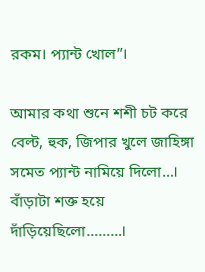রকম। প্যান্ট খোল”।

আমার কথা শুনে শশী চট করে বেল্ট, হুক, জিপার খুলে জাহিঙ্গা সমেত প্যান্ট নামিয়ে দিলো…। বাঁড়াটা শক্ত হয়ে দাঁড়িয়েছিলো………।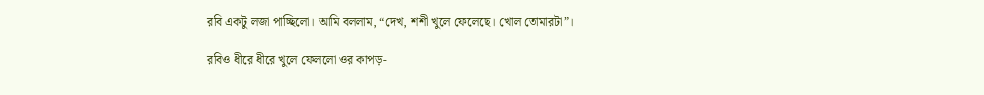রবি একটু লজা পাচ্ছিলো। আমি বললাম, “দেখ, শশী খুলে ফেলেছে। খোল তোমারটা”।

রবিও ধীরে ধীরে খুলে ফেললো ওর কাপড়-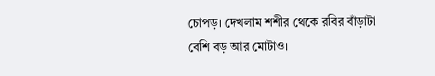চোপড়। দেখলাম শশীর থেকে রবির বাঁড়াটা বেশি বড় আর মোটাও।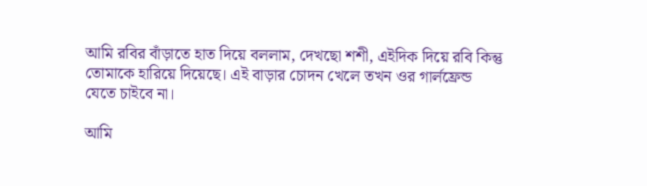আমি রবির বাঁড়াতে হাত দিয়ে বললাম, দেখছো শশী, এইদিক দিয়ে রবি কিন্তু তোমাকে হারিয়ে দিয়েছে। এই বাড়ার চোদন খেলে তখন ওর গার্লফ্রেন্ড যেতে চাইবে না।

আমি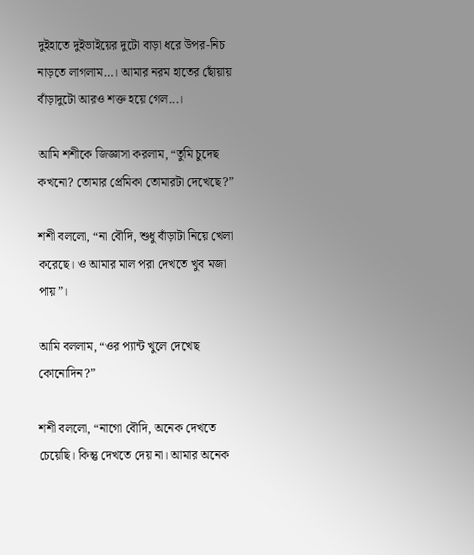দুইহাতে দুইভাইয়ের দুটো বাড়া ধরে উপর-নিচ নাড়তে লাগলাম…। আমার নরম হাতের ছোঁয়ায় বাঁড়াদুটো আরও শক্ত হয়ে গেল...।

আমি শশীকে জিজ্ঞাসা করলাম, “তুমি চুদেছ কখনো? তোমার প্রেমিকা তোমারটা দেখেছে?”

শশী বললো, “না বৌদি, শুধু বাঁড়াটা নিয়ে খেলা করেছে। ও আমার মাল পরা দেখতে খুব মজা পায়”।

আমি বললাম, “ওর প্যান্ট খুলে দেখেছ কোনোদিন?”

শশী বললো, “নাগো বৌদি, অনেক দেখতে চেয়েছি। কিন্তু দেখতে দেয় না। আমার অনেক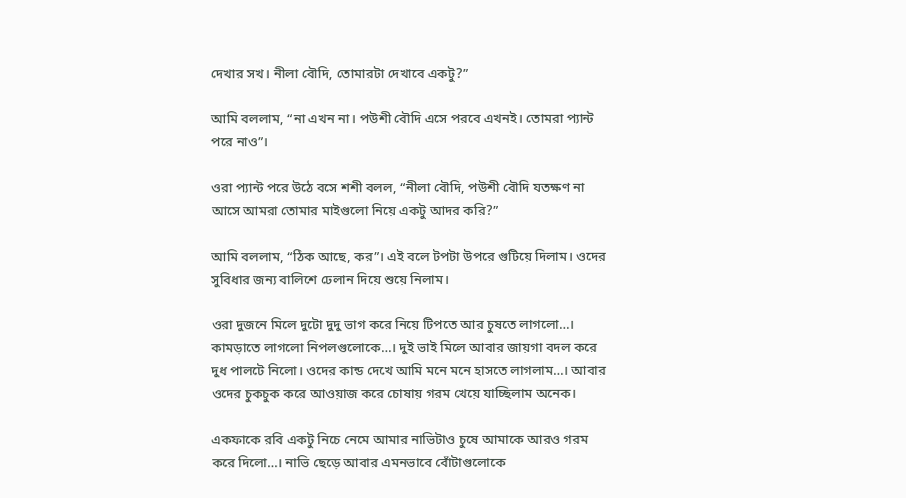দেখার সখ। নীলা বৌদি, তোমারটা দেখাবে একটু?”

আমি বললাম, “না এখন না। পউশী বৌদি এসে পরবে এখনই। তোমরা প্যান্ট পরে নাও”।

ওরা প্যান্ট পরে উঠে বসে শশী বলল, “নীলা বৌদি, পউশী বৌদি যতক্ষণ না আসে আমরা তোমার মাইগুলো নিয়ে একটু আদর করি?”

আমি বললাম, “ঠিক আছে, কর”। এই বলে টপটা উপরে গুটিয়ে দিলাম। ওদের সুবিধার জন্য বালিশে ঢেলান দিয়ে শুয়ে নিলাম।

ওরা দুজনে মিলে দুটো দুদু ভাগ করে নিয়ে টিপতে আর চুষতে লাগলো…। কামড়াতে লাগলো নিপলগুলোকে…। দুই ভাই মিলে আবার জায়গা বদল করে দুধ পালটে নিলো। ওদের কান্ড দেখে আমি মনে মনে হাসতে লাগলাম…। আবার ওদের চুকচুক করে আওয়াজ করে চোষায় গরম খেয়ে যাচ্ছিলাম অনেক।

একফাকে রবি একটু নিচে নেমে আমার নাভিটাও চুষে আমাকে আরও গরম করে দিলো…। নাভি ছেড়ে আবার এমনভাবে বোঁটাগুলোকে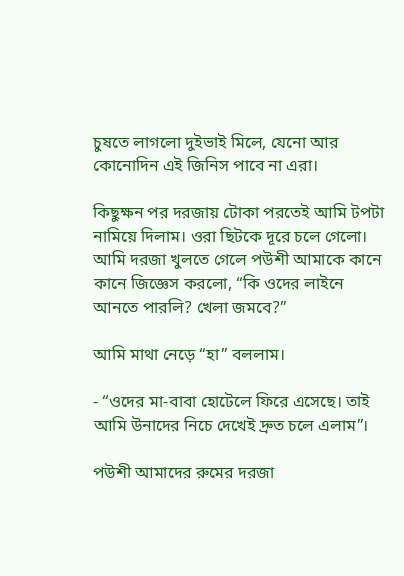চুষতে লাগলো দুইভাই মিলে, যেনো আর কোনোদিন এই জিনিস পাবে না এরা।

কিছুক্ষন পর দরজায় টোকা পরতেই আমি টপটা নামিয়ে দিলাম। ওরা ছিটকে দূরে চলে গেলো। আমি দরজা খুলতে গেলে পউশী আমাকে কানে কানে জিজ্ঞেস করলো, “কি ওদের লাইনে আনতে পারলি? খেলা জমবে?”

আমি মাথা নেড়ে “হা” বললাম।

- “ওদের মা-বাবা হোটেলে ফিরে এসেছে। তাই আমি উনাদের নিচে দেখেই দ্রুত চলে এলাম”।

পউশী আমাদের রুমের দরজা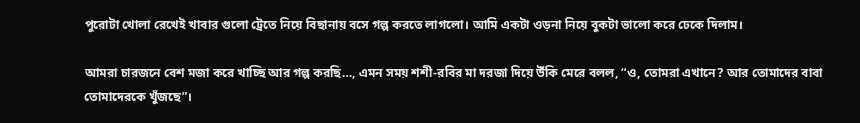পুরোটা খোলা রেখেই খাবার গুলো ট্রেতে নিয়ে বিছানায় বসে গল্প করতে লাগলো। আমি একটা ওড়না নিয়ে বুকটা ভালো করে ঢেকে দিলাম।

আমরা চারজনে বেশ মজা করে খাচ্ছি আর গল্প করছি…, এমন সময় শশী-রবির মা দরজা দিয়ে উঁকি মেরে বলল, “ও, তোমরা এখানে? আর তোমাদের বাবা তোমাদেরকে খুঁজছে”।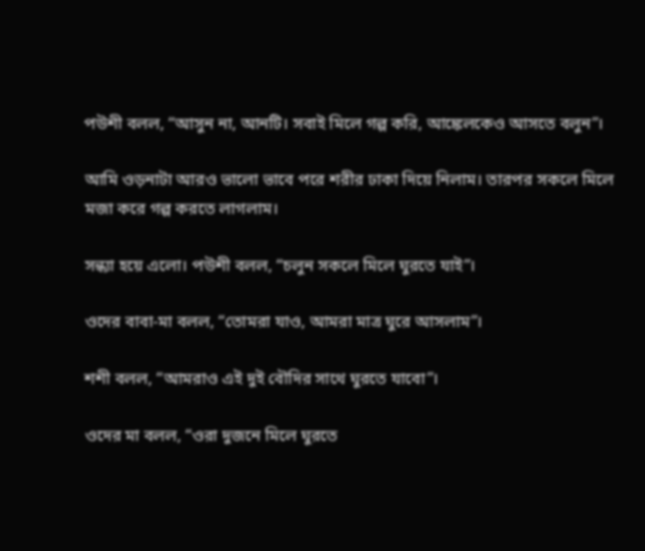পউশী বলল, “আসুন না, আনটি। সবাই মিলে গল্প করি, আঙ্কেলকেও আসতে বলুন”।

আমি ওড়নাটা আরও ভালো ভাবে পরে শরীর ঢাকা দিয়ে নিলাম। তারপর সকলে মিলে মজা করে গল্প করতে লাগলাম।

সন্ধ্যা হয়ে এলো। পউশী বলল, “চলুন সকলে মিলে ঘুরতে যাই”।

ওদের বাবা-মা বলল, “তোমরা যাও, আমরা মাত্র ঘুরে আসলাম”।

শশী বলল, “আমরাও এই দুই বৌদির সাথে ঘুরতে যাবো”।

ওদের মা বলল, “ওরা দুজনে মিলে ঘুরতে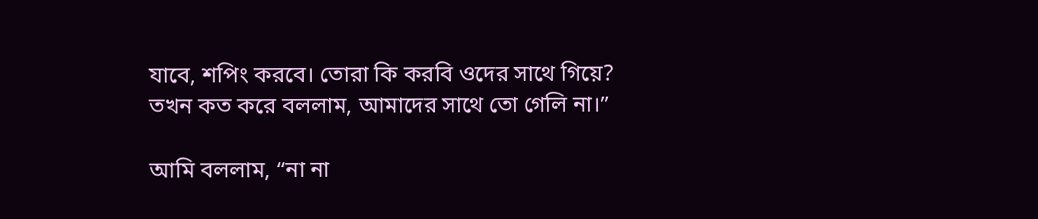যাবে, শপিং করবে। তোরা কি করবি ওদের সাথে গিয়ে? তখন কত করে বললাম, আমাদের সাথে তো গেলি না।”

আমি বললাম, “না না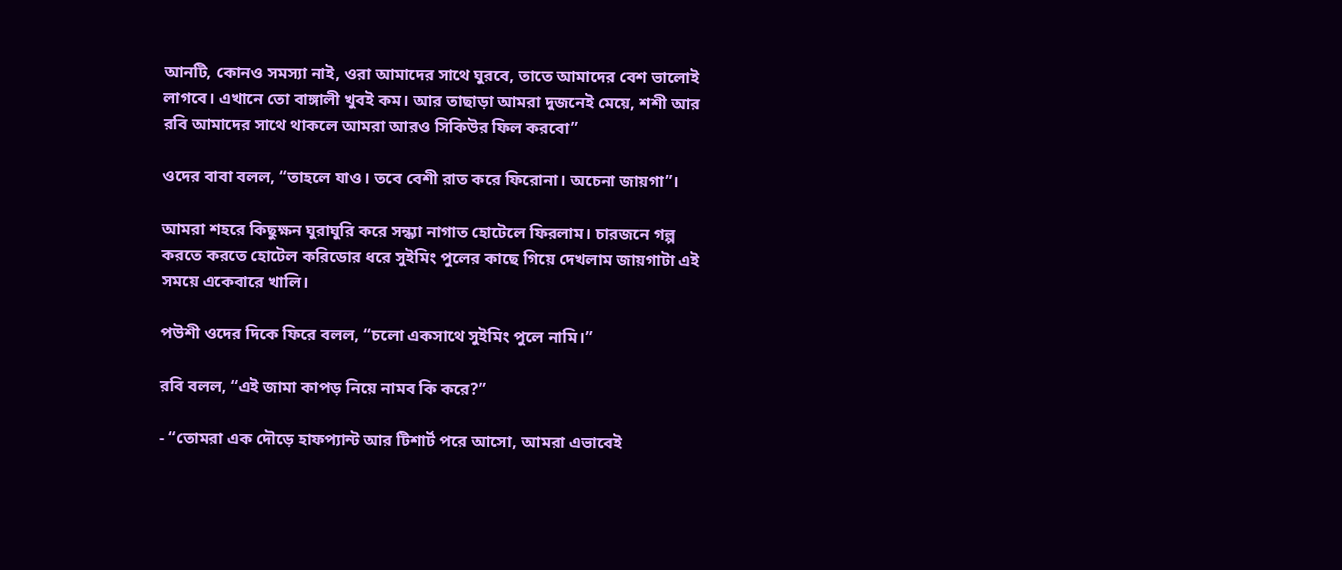আনটি, কোনও সমস্যা নাই, ওরা আমাদের সাথে ঘুরবে, তাতে আমাদের বেশ ভালোই লাগবে। এখানে তো বাঙ্গালী খুবই কম। আর তাছাড়া আমরা দুজনেই মেয়ে, শশী আর রবি আমাদের সাথে থাকলে আমরা আরও সিকিউর ফিল করবো”

ওদের বাবা বলল, “তাহলে যাও। তবে বেশী রাত করে ফিরোনা। অচেনা জায়গা”।

আমরা শহরে কিছুক্ষন ঘুরাঘুরি করে সন্ধ্যা নাগাত হোটেলে ফিরলাম। চারজনে গল্প করতে করতে হোটেল করিডোর ধরে সুইমিং পুলের কাছে গিয়ে দেখলাম জায়গাটা এই সময়ে একেবারে খালি।

পউশী ওদের দিকে ফিরে বলল, “চলো একসাথে সুইমিং পুলে নামি।”

রবি বলল, “এই জামা কাপড় নিয়ে নামব কি করে?”

- “তোমরা এক দৌড়ে হাফপ্যান্ট আর টিশার্ট পরে আসো, আমরা এভাবেই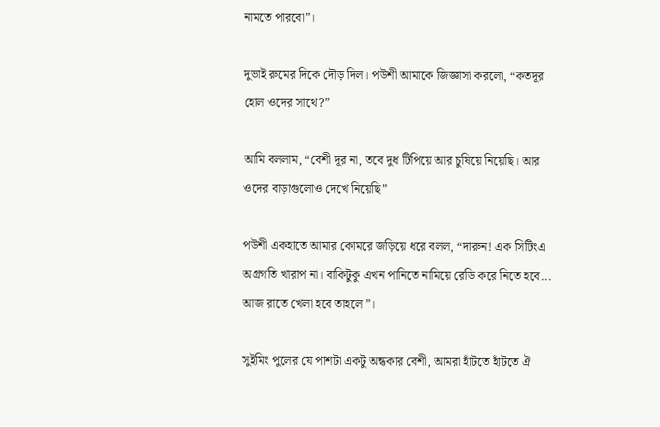নামতে পারবো”।

দুভাই রুমের দিকে দৌড় দিল। পউশী আমাকে জিজ্ঞাসা করলো, “কতদূর হোল ওদের সাথে?”

আমি বললাম, “বেশী দূর না, তবে দুধ টিপিয়ে আর চুষিয়ে নিয়েছি। আর ওদের বাড়াগুলোও দেখে নিয়েছি”

পউশী একহাতে আমার কোমরে জড়িয়ে ধরে বলল, “দারুন! এক সিটিংএ অগ্রগতি খারাপ না। বাকিটুকু এখন পানিতে নামিয়ে রেডি করে নিতে হবে... আজ রাতে খেলা হবে তাহলে”।

সুইমিং পুলের যে পাশটা একটু অন্ধকার বেশী, আমরা হাঁটতে হাঁটতে ঐ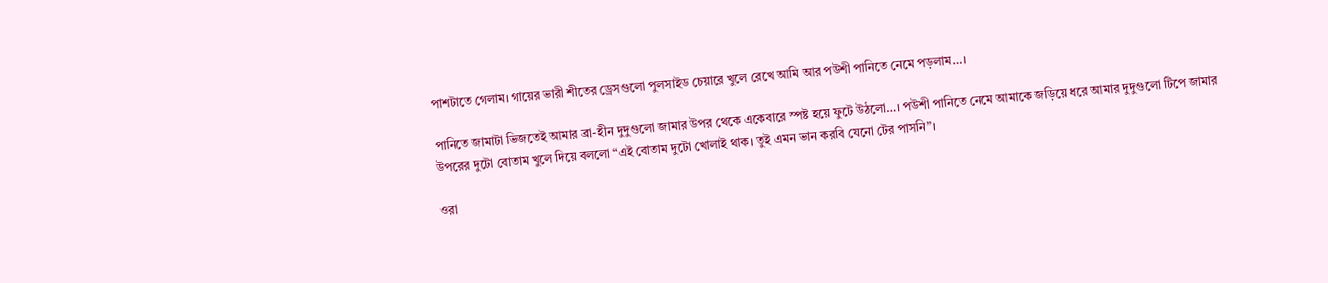পাশটাতে গেলাম। গায়ের ভারী শীতের ড্রেসগুলো পুলসাইড চেয়ারে খুলে রেখে আমি আর পউশী পানিতে নেমে পড়লাম…।

পানিতে জামাটা ভিজতেই আমার ব্রা-হীন দুদুগুলো জামার উপর থেকে একেবারে স্পষ্ট হয়ে ফুটে উঠলো…। পউশী পানিতে নেমে আমাকে জড়িয়ে ধরে আমার দুদুগুলো টিপে জামার উপরের দুটো বোতাম খুলে দিয়ে বললো “এই বোতাম দুটো খোলাই থাক। তুই এমন ভান করবি যেনো টের পাসনি”।

ওরা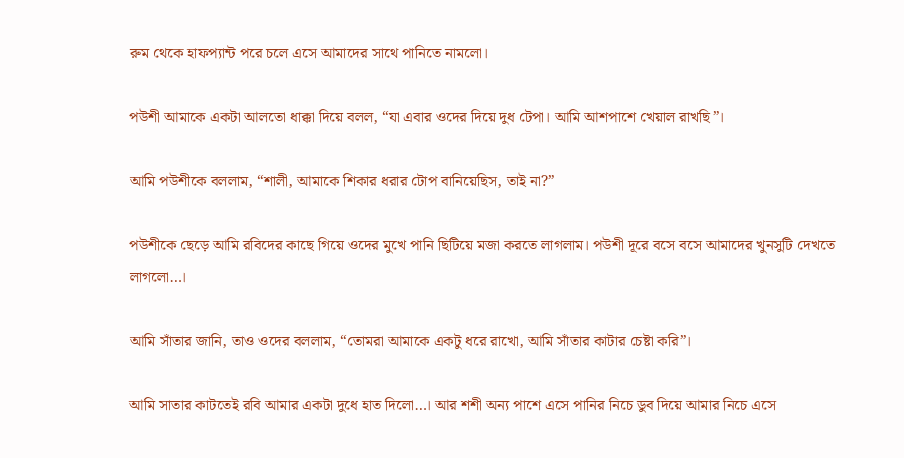রুম থেকে হাফপ্যান্ট পরে চলে এসে আমাদের সাথে পানিতে নামলো।

পউশী আমাকে একটা আলতো ধাক্কা দিয়ে বলল, “যা এবার ওদের দিয়ে দুধ টেপা। আমি আশপাশে খেয়াল রাখছি”।

আমি পউশীকে বললাম, “শালী, আমাকে শিকার ধরার টোপ বানিয়েছিস, তাই না?”

পউশীকে ছেড়ে আমি রবিদের কাছে গিয়ে ওদের মুখে পানি ছিটিয়ে মজা করতে লাগলাম। পউশী দূরে বসে বসে আমাদের খুনসুটি দেখতে লাগলো…।

আমি সাঁতার জানি, তাও ওদের বললাম, “তোমরা আমাকে একটু ধরে রাখো, আমি সাঁতার কাটার চেষ্টা করি”।

আমি সাতার কাটতেই রবি আমার একটা দুধে হাত দিলো…। আর শশী অন্য পাশে এসে পানির নিচে ডুব দিয়ে আমার নিচে এসে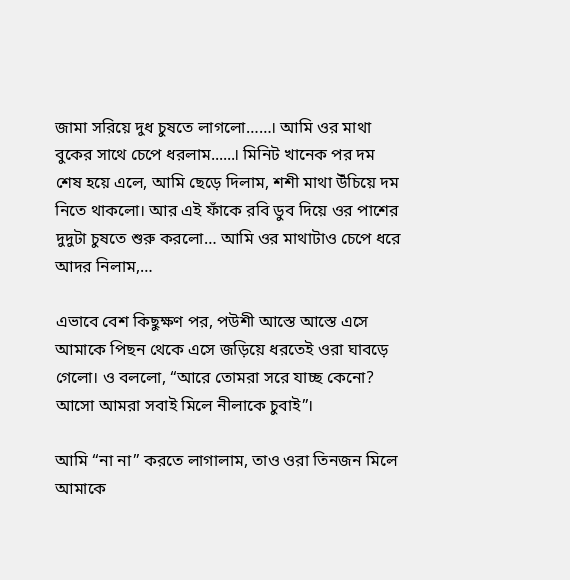জামা সরিয়ে দুধ চুষতে লাগলো……। আমি ওর মাথা বুকের সাথে চেপে ধরলাম......। মিনিট খানেক পর দম শেষ হয়ে এলে, আমি ছেড়ে দিলাম, শশী মাথা উঁচিয়ে দম নিতে থাকলো। আর এই ফাঁকে রবি ডুব দিয়ে ওর পাশের দুদুটা চুষতে শুরু করলো… আমি ওর মাথাটাও চেপে ধরে আদর নিলাম,…

এভাবে বেশ কিছুক্ষণ পর, পউশী আস্তে আস্তে এসে আমাকে পিছন থেকে এসে জড়িয়ে ধরতেই ওরা ঘাবড়ে গেলো। ও বললো, “আরে তোমরা সরে যাচ্ছ কেনো? আসো আমরা সবাই মিলে নীলাকে চুবাই”।

আমি “না না” করতে লাগালাম, তাও ওরা তিনজন মিলে আমাকে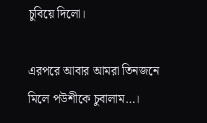চুবিয়ে দিলো।

এরপরে আবার আমরা তিনজনে মিলে পউশীকে চুবালাম…।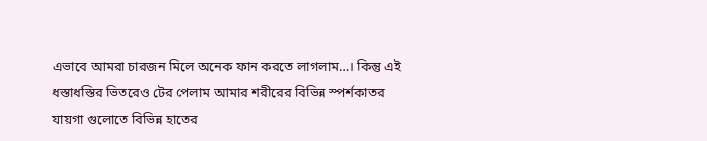এভাবে আমরা চারজন মিলে অনেক ফান করতে লাগলাম…। কিন্তু এই ধস্তাধস্তির ভিতরেও টের পেলাম আমার শরীরের বিভিন্ন স্পর্শকাতর যায়গা গুলোতে বিভিন্ন হাতের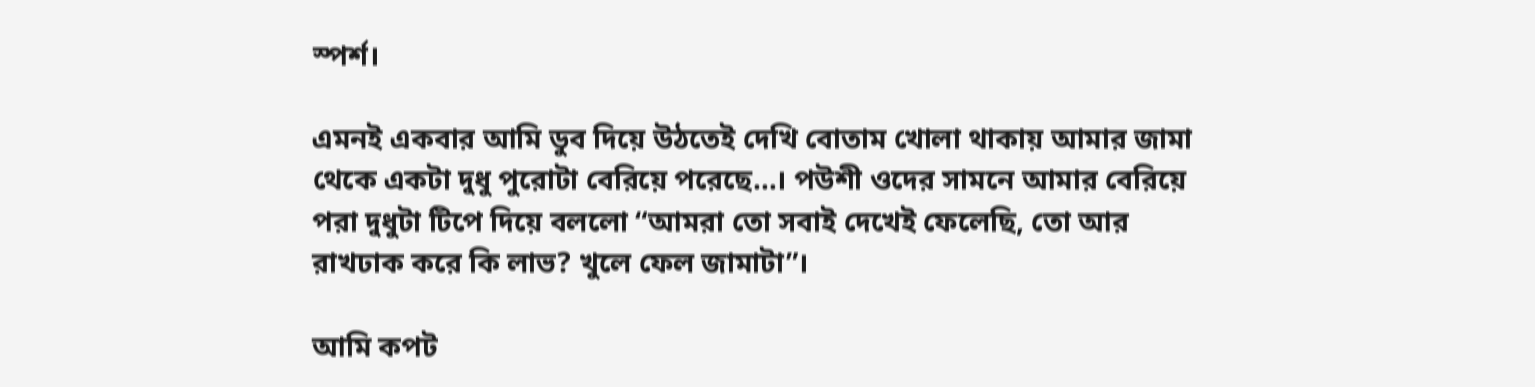স্পর্শ।

এমনই একবার আমি ডুব দিয়ে উঠতেই দেখি বোতাম খোলা থাকায় আমার জামা থেকে একটা দুধু পুরোটা বেরিয়ে পরেছে…। পউশী ওদের সামনে আমার বেরিয়ে পরা দুধুটা টিপে দিয়ে বললো “আমরা তো সবাই দেখেই ফেলেছি, তো আর রাখঢাক করে কি লাভ? খুলে ফেল জামাটা”।

আমি কপট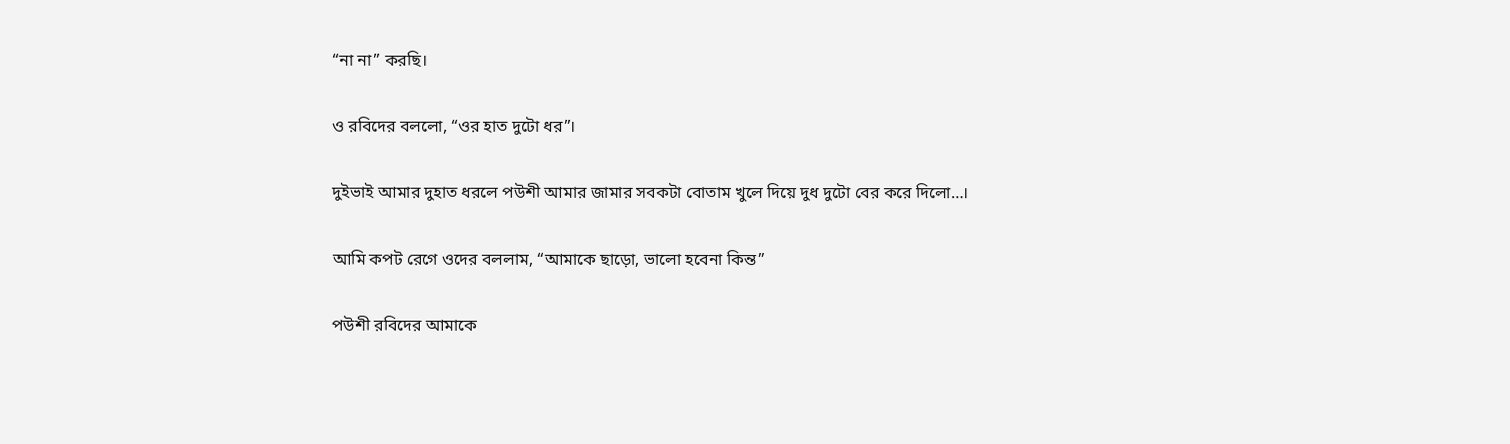“না না” করছি।

ও রবিদের বললো, “ওর হাত দুটো ধর”।

দুইভাই আমার দুহাত ধরলে পউশী আমার জামার সবকটা বোতাম খুলে দিয়ে দুধ দুটো বের করে দিলো…।

আমি কপট রেগে ওদের বললাম, “আমাকে ছাড়ো, ভালো হবেনা কিন্ত”

পউশী রবিদের আমাকে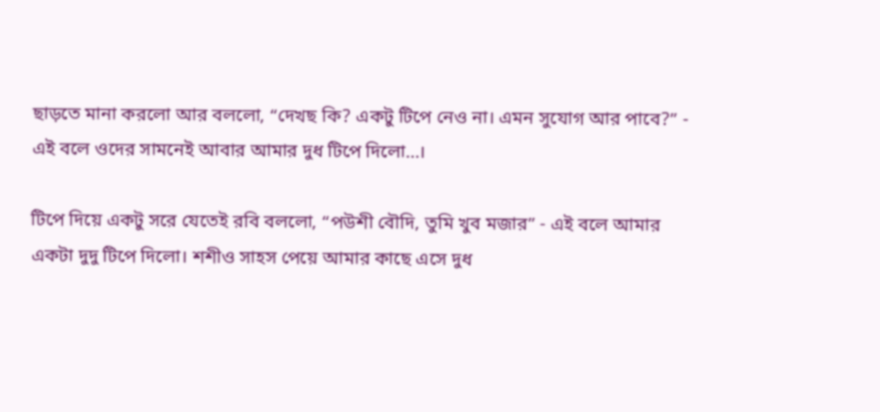ছাড়তে মানা করলো আর বললো, “দেখছ কি? একটু টিপে নেও না। এমন সুযোগ আর পাবে?” - এই বলে ওদের সামনেই আবার আমার দুধ টিপে দিলো…।

টিপে দিয়ে একটু সরে যেতেই রবি বললো, “পউশী বৌদি, তুমি খুব মজার” - এই বলে আমার একটা দুদু টিপে দিলো। শশীও সাহস পেয়ে আমার কাছে এসে দুধ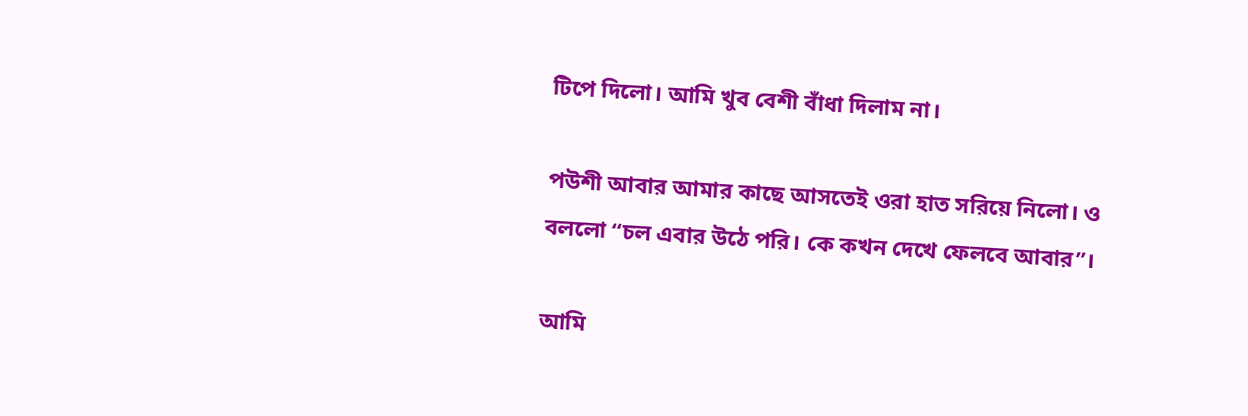টিপে দিলো। আমি খুব বেশী বাঁধা দিলাম না।

পউশী আবার আমার কাছে আসতেই ওরা হাত সরিয়ে নিলো। ও বললো “চল এবার উঠে পরি। কে কখন দেখে ফেলবে আবার”।

আমি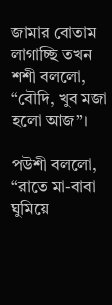জামার বোতাম লাগাচ্ছি তখন শশী বললো, “বৌদি, খুব মজা হলো আজ”।

পউশী বললো, “রাতে মা-বাবা ঘুমিয়ে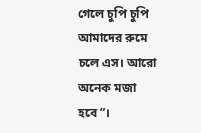গেলে চুপি চুপি আমাদের রুমে চলে এস। আরো অনেক মজা হবে”।